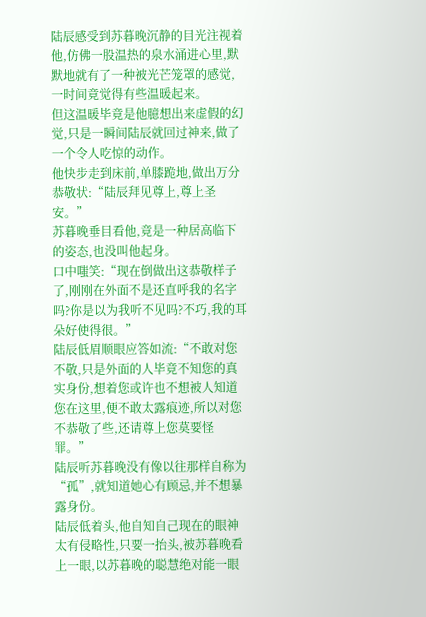陆辰感受到苏暮晚沉静的目光注视着他,仿佛一股温热的泉水涌进心里,默默地就有了一种被光芒笼罩的感觉,一时间竟觉得有些温暖起来。
但这温暖毕竟是他臆想出来虚假的幻觉,只是一瞬间陆辰就回过神来,做了一个令人吃惊的动作。
他快步走到床前,单膝跪地,做出万分恭敬状:“陆辰拜见尊上,尊上圣安。”
苏暮晚垂目看他,竟是一种居高临下的姿态,也没叫他起身。
口中嗤笑:“现在倒做出这恭敬样子了,刚刚在外面不是还直呼我的名字吗?你是以为我听不见吗?不巧,我的耳朵好使得很。”
陆辰低眉顺眼应答如流:“不敢对您不敬,只是外面的人毕竟不知您的真实身份,想着您或许也不想被人知道您在这里,便不敢太露痕迹,所以对您不恭敬了些,还请尊上您莫要怪罪。”
陆辰听苏暮晚没有像以往那样自称为“孤”,就知道她心有顾忌,并不想暴露身份。
陆辰低着头,他自知自己现在的眼神太有侵略性,只要一抬头,被苏暮晚看上一眼,以苏暮晚的聪慧绝对能一眼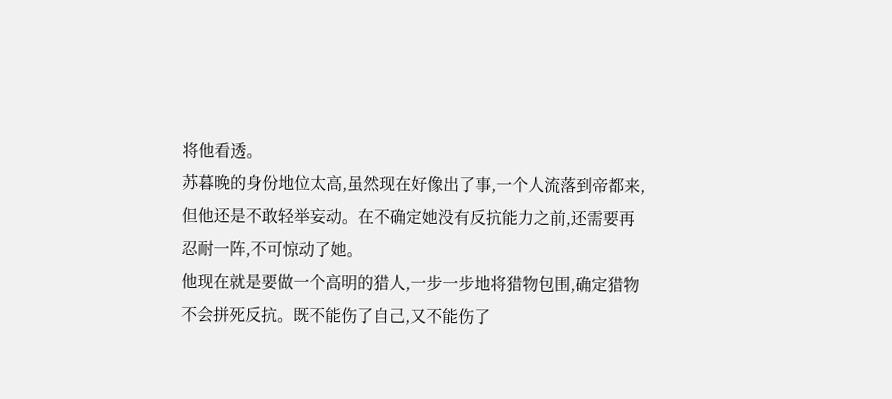将他看透。
苏暮晚的身份地位太高,虽然现在好像出了事,一个人流落到帝都来,但他还是不敢轻举妄动。在不确定她没有反抗能力之前,还需要再忍耐一阵,不可惊动了她。
他现在就是要做一个高明的猎人,一步一步地将猎物包围,确定猎物不会拼死反抗。既不能伤了自己,又不能伤了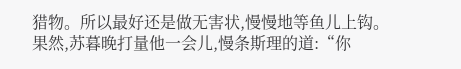猎物。所以最好还是做无害状,慢慢地等鱼儿上钩。
果然,苏暮晚打量他一会儿,慢条斯理的道:“你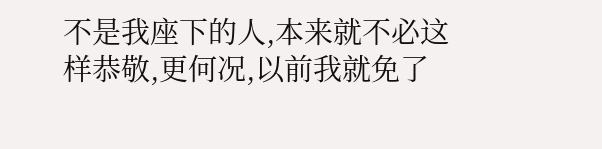不是我座下的人,本来就不必这样恭敬,更何况,以前我就免了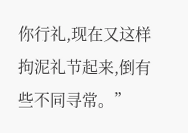你行礼,现在又这样拘泥礼节起来,倒有些不同寻常。”